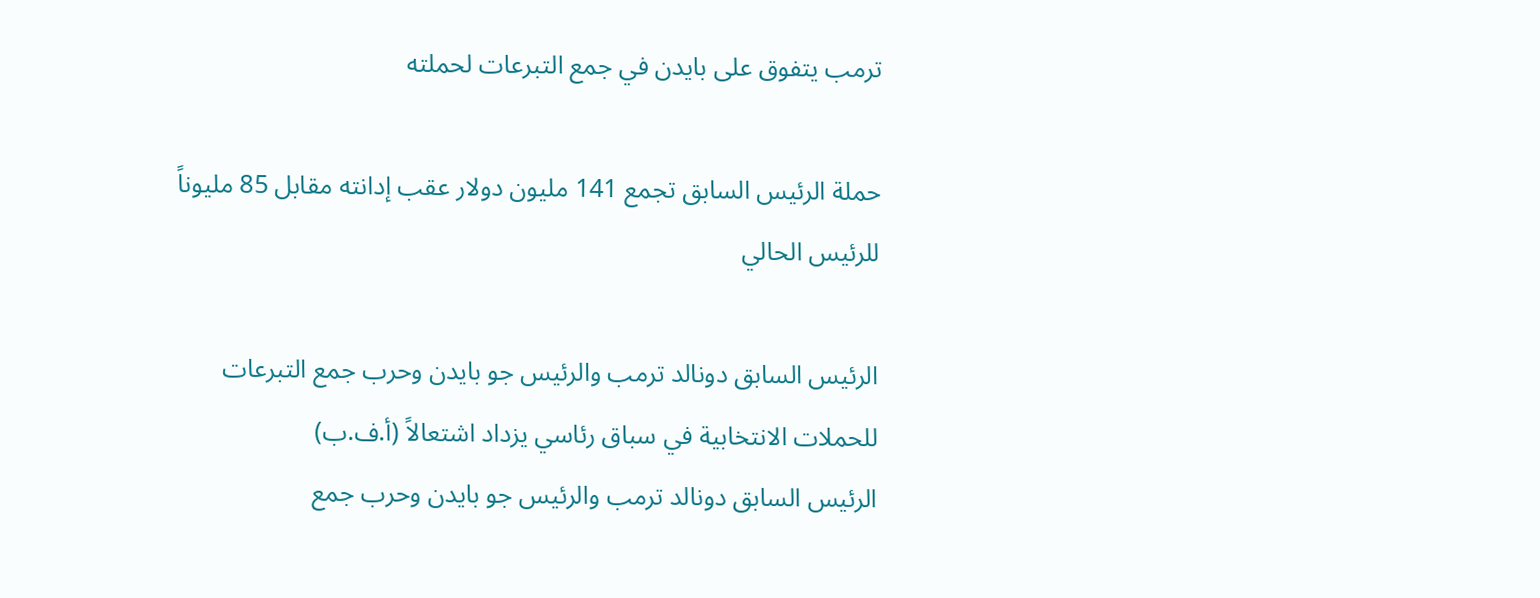ترمب يتفوق على بايدن في جمع التبرعات لحملته

حملة الرئيس السابق تجمع 141 مليون دولار عقب إدانته مقابل 85 مليوناً للرئيس الحالي

الرئيس السابق دونالد ترمب والرئيس جو بايدن وحرب جمع التبرعات للحملات الانتخابية في سباق رئاسي يزداد اشتعالاً (أ.ف.ب)
الرئيس السابق دونالد ترمب والرئيس جو بايدن وحرب جمع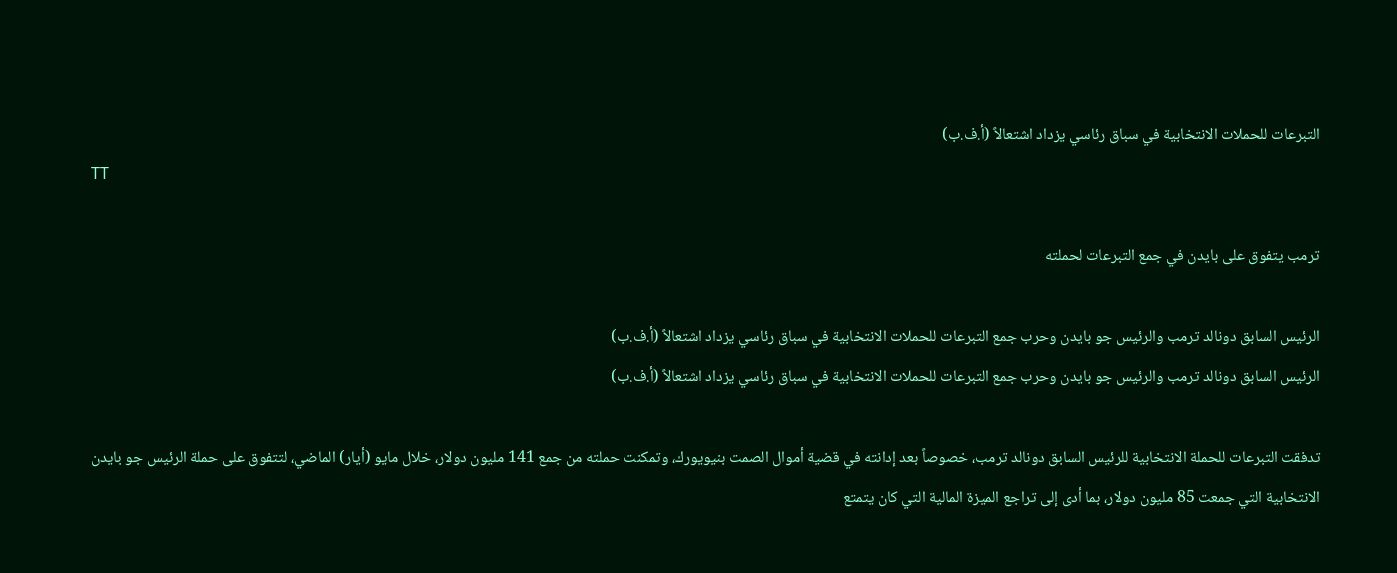التبرعات للحملات الانتخابية في سباق رئاسي يزداد اشتعالاً (أ.ف.ب)
TT

ترمب يتفوق على بايدن في جمع التبرعات لحملته

الرئيس السابق دونالد ترمب والرئيس جو بايدن وحرب جمع التبرعات للحملات الانتخابية في سباق رئاسي يزداد اشتعالاً (أ.ف.ب)
الرئيس السابق دونالد ترمب والرئيس جو بايدن وحرب جمع التبرعات للحملات الانتخابية في سباق رئاسي يزداد اشتعالاً (أ.ف.ب)

تدفقت التبرعات للحملة الانتخابية للرئيس السابق دونالد ترمب، خصوصاً بعد إدانته في قضية أموال الصمت بنيويورك، وتمكنت حملته من جمع 141 مليون دولار، خلال مايو (أيار) الماضي، لتتفوق على حملة الرئيس جو بايدن الانتخابية التي جمعت 85 مليون دولار، بما أدى إلى تراجع الميزة المالية التي كان يتمتع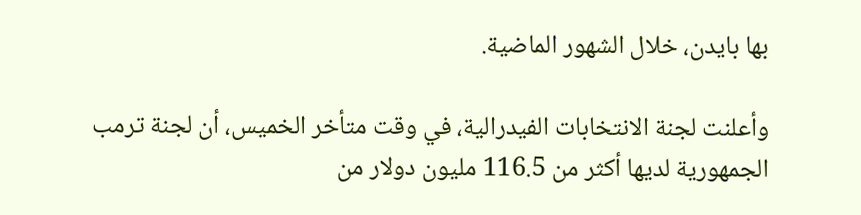بها بايدن، خلال الشهور الماضية.

وأعلنت لجنة الانتخابات الفيدرالية، في وقت متأخر الخميس، أن لجنة ترمب الجمهورية لديها أكثر من 116.5 مليون دولار من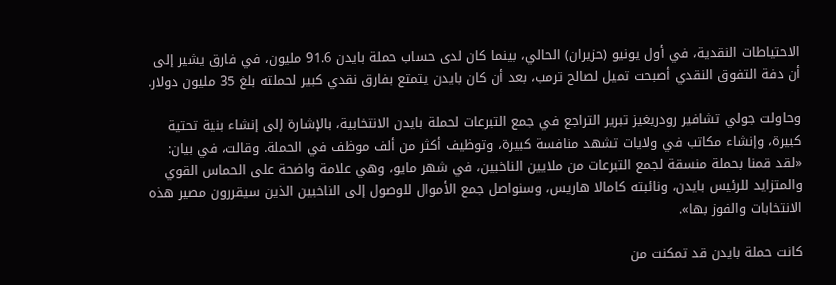الاحتياطات النقدية، في أول يونيو (حزيران) الحالي، بينما كان لدى حساب حملة بايدن 91.6 مليون، في فارق يشير إلى أن دفة التفوق النقدي أصبحت تميل لصالح ترمب، بعد أن كان بايدن يتمتع بفارق نقدي كبير لحملته بلغ 35 مليون دولار.

وحاولت جولي تشافير رودريغيز تبرير التراجع في جمع التبرعات لحملة بايدن الانتخابية، بالإشارة إلى إنشاء بنية تحتية كبيرة، وإنشاء مكاتب في ولايات تشهد منافسة كبيرة، وتوظيف أكثر من ألف موظف في الحملة. وقالت، في بيان: «لقد قمنا بحملة منسقة لجمع التبرعات من ملايين الناخبين، في شهر مايو، وهي علامة واضحة على الحماس القوي والمتزايد للرئيس بايدن، ونائبته كامالا هاريس، وسنواصل جمع الأموال للوصول إلى الناخبين الذين سيقررون مصير هذه الانتخابات والفوز بها».

كانت حملة بايدن قد تمكنت من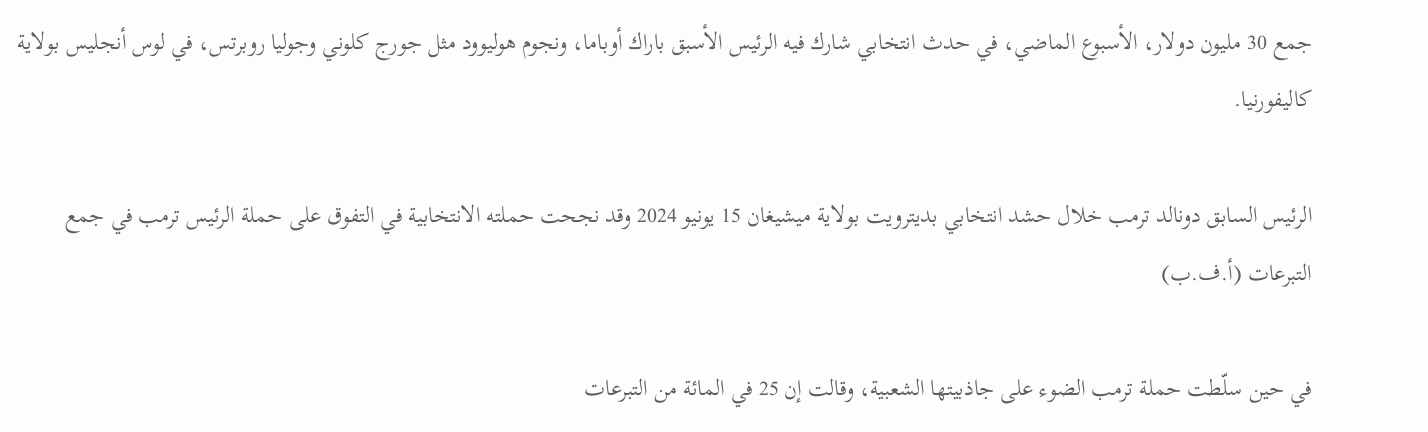جمع 30 مليون دولار، الأسبوع الماضي، في حدث انتخابي شارك فيه الرئيس الأسبق باراك أوباما، ونجوم هوليوود مثل جورج كلوني وجوليا روبرتس، في لوس أنجليس بولاية كاليفورنيا.

الرئيس السابق دونالد ترمب خلال حشد انتخابي بديترويت بولاية ميشيغان 15 يونيو 2024 وقد نجحت حملته الانتخابية في التفوق على حملة الرئيس ترمب في جمع التبرعات (أ.ف.ب)

في حين سلّطت حملة ترمب الضوء على جاذبيتها الشعبية، وقالت إن 25 في المائة من التبرعات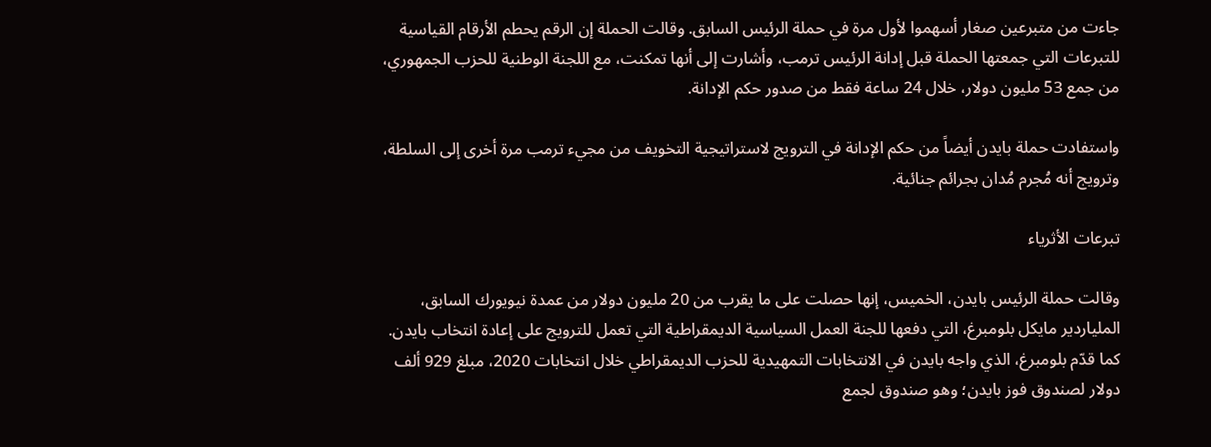جاءت من متبرعين صغار أسهموا لأول مرة في حملة الرئيس السابق. وقالت الحملة إن الرقم يحطم الأرقام القياسية للتبرعات التي جمعتها الحملة قبل إدانة الرئيس ترمب، وأشارت إلى أنها تمكنت، مع اللجنة الوطنية للحزب الجمهوري، من جمع 53 مليون دولار، خلال 24 ساعة فقط من صدور حكم الإدانة.

واستفادت حملة بايدن أيضاً من حكم الإدانة في الترويج لاستراتيجية التخويف من مجيء ترمب مرة أخرى إلى السلطة، وترويج أنه مُجرم مُدان بجرائم جنائية.

تبرعات الأثرياء

وقالت حملة الرئيس بايدن، الخميس، إنها حصلت على ما يقرب من 20 مليون دولار من عمدة نيويورك السابق، الملياردير مايكل بلومبرغ، التي دفعها للجنة العمل السياسية الديمقراطية التي تعمل للترويج على إعادة انتخاب بايدن. كما قدّم بلومبرغ، الذي واجه بايدن في الانتخابات التمهيدية للحزب الديمقراطي خلال انتخابات 2020، مبلغ 929 ألف دولار لصندوق فوز بايدن؛ وهو صندوق لجمع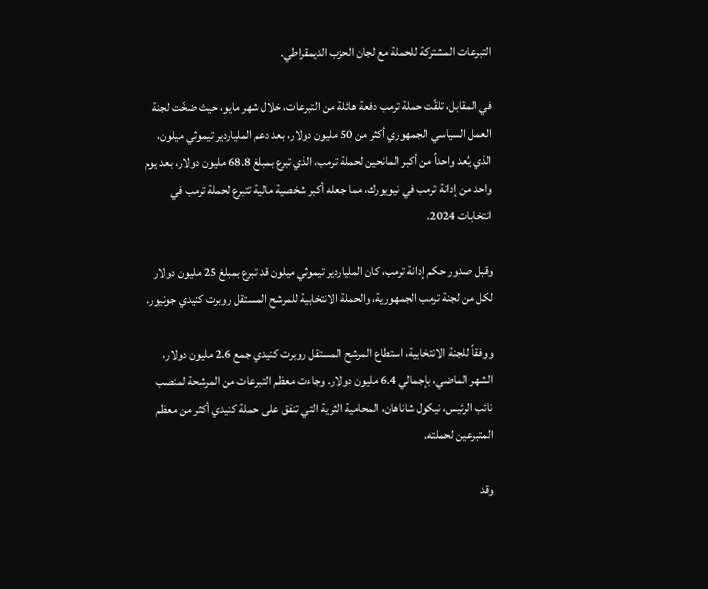التبرعات المشتركة للحملة مع لجان الحزب الديمقراطي.

في المقابل، تلقّت حملة ترمب دفعة هائلة من التبرعات، خلال شهر مايو، حيث ضخّت لجنة العمل السياسي الجمهوري أكثر من 50 مليون دولار، بعد دعم الملياردير تيموثي ميلون، الذي يُعد واحداً من أكبر المانحين لحملة ترمب، الذي تبرع بمبلغ 68.8 مليون دولار، بعد يوم واحد من إدانة ترمب في نيويورك، مما جعله أكبر شخصية مالية تتبرع لحملة ترمب في انتخابات 2024.

وقبل صدور حكم إدانة ترمب، كان الملياردير تيموثي ميلون قد تبرع بمبلغ 25 مليون دولار لكل من لجنة ترمب الجمهورية، والحملة الانتخابية للمرشح المستقل روبرت كنيدي جونيور.

ووفقاً للجنة الانتخابية، استطاع المرشح المستقل روبرت كنيدي جمع 2.6 مليون دولار، الشهر الماضي، بإجمالي 6.4 مليون دولار. وجاءت معظم التبرعات من المرشحة لمنصب نائب الرئيس، نيكول شاناهان، المحامية الثرية التي تنفق على حملة كنيدي أكثر من معظم المتبرعين لحملته.

وقد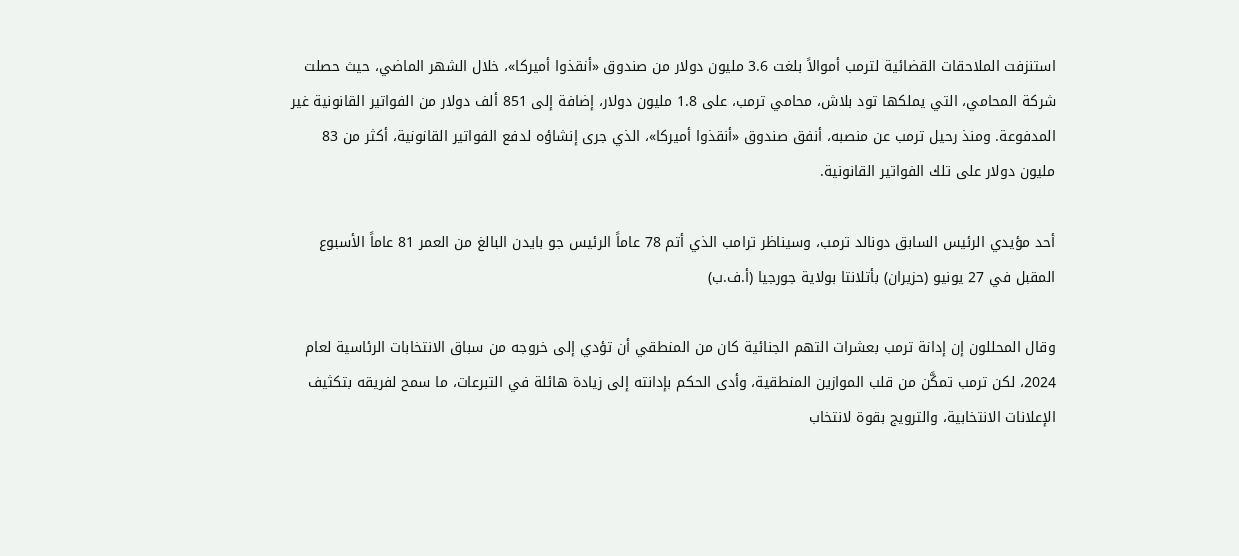استنزفت الملاحقات القضائية لترمب أموالاً بلغت 3.6 مليون دولار من صندوق «أنقذوا أميركا»، خلال الشهر الماضي، حيث حصلت شركة المحامي، التي يملكها تود بلاش، محامي ترمب، على 1.8 مليون دولار، إضافة إلى 851 ألف دولار من الفواتير القانونية غير المدفوعة. ومنذ رحيل ترمب عن منصبه، أنفق صندوق «أنقذوا أميركا»، الذي جرى إنشاؤه لدفع الفواتير القانونية، أكثر من 83 مليون دولار على تلك الفواتير القانونية.

أحد مؤيدي الرئيس السابق دونالد ترمب، وسيناظر ترامب الذي أتم 78 عاماً الرئيس جو بايدن البالغ من العمر 81 عاماً الأسبوع المقبل في 27 يونيو (حزيران) بأتلانتا بولاية جورجيا (أ.ف.ب)

وقال المحللون إن إدانة ترمب بعشرات التهم الجنائية كان من المنطقي أن تؤدي إلى خروجه من سباق الانتخابات الرئاسية لعام 2024، لكن ترمب تمكَّن من قلب الموازين المنطقية، وأدى الحكم بإدانته إلى زيادة هائلة في التبرعات، ما سمح لفريقه بتكثيف الإعلانات الانتخابية، والترويج بقوة لانتخاب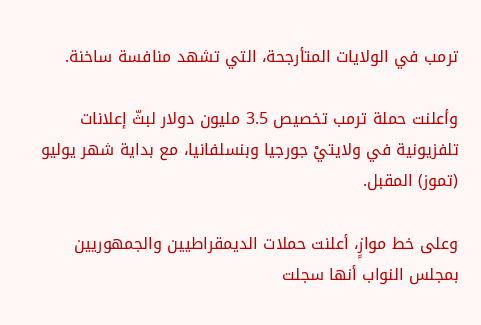ترمب في الولايات المتأرجحة، التي تشهد منافسة ساخنة.

وأعلنت حملة ترمب تخصيص 3.5 مليون دولار لبثّ إعلانات تلفزيونية في ولايتيْ جورجيا وبنسلفانيا، مع بداية شهر يوليو (تموز) المقبل.

وعلى خط موازٍ، أعلنت حملات الديمقراطيين والجمهوريين بمجلس النواب أنها سجلت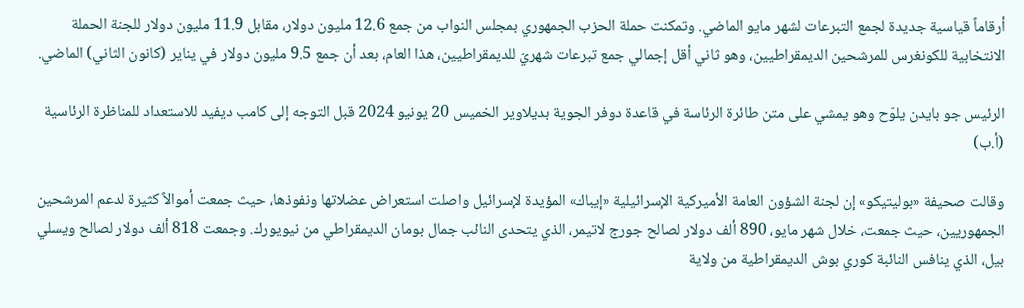أرقاماً قياسية جديدة لجمع التبرعات لشهر مايو الماضي. وتمكنت حملة الحزب الجمهوري بمجلس النواب من جمع 12.6 مليون دولار، مقابل 11.9 مليون دولار للجنة الحملة الانتخابية للكونغرس للمرشحين الديمقراطيين، وهو ثاني أقل إجمالي جمع تبرعات شهريّ للديمقراطيين، هذا العام، بعد أن جمع 9.5 مليون دولار في يناير (كانون الثاني) الماضي.

الرئيس جو بايدن يلوّح وهو يمشي على متن طائرة الرئاسة في قاعدة دوفر الجوية بديلاوير الخميس 20 يونيو 2024 قبل التوجه إلى كامب ديفيد للاستعداد للمناظرة الرئاسية (أ.ب)

وقالت صحيفة «بوليتيكو» إن لجنة الشؤون العامة الأميركية الإسرائيلية «إيباك» المؤيدة لإسرائيل واصلت استعراض عضلاتها ونفوذها، حيث جمعت أموالاً كثيرة لدعم المرشحين الجمهوريين، حيث جمعت، خلال شهر مايو، 890 ألف دولار لصالح جورج لاتيمر، الذي يتحدى النائب جمال بومان الديمقراطي من نيويورك. وجمعت 818 ألف دولار لصالح ويسلي بيل، الذي ينافس النائبة كوري بوش الديمقراطية من ولاية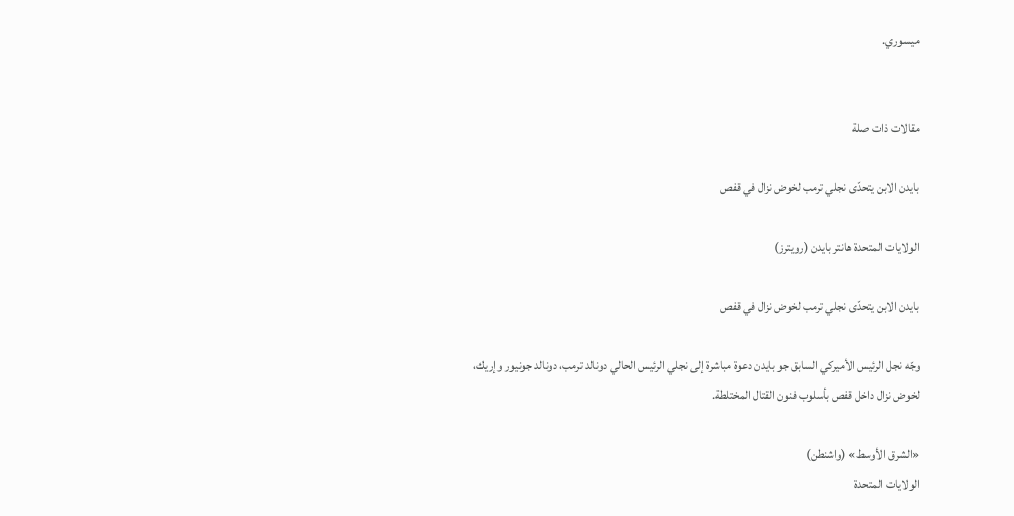ميسوري.


مقالات ذات صلة

بايدن الابن يتحدّى نجلي ترمب لخوض نزال في قفص

الولايات المتحدة هانتر بايدن (رويترز)

بايدن الابن يتحدّى نجلي ترمب لخوض نزال في قفص

وجّه نجل الرئيس الأميركي السابق جو بايدن دعوة مباشرة إلى نجلي الرئيس الحالي دونالد ترمب، دونالد جونيور وإريك، لخوض نزال داخل قفص بأسلوب فنون القتال المختلطة.

«الشرق الأوسط» (واشنطن)
الولايات المتحدة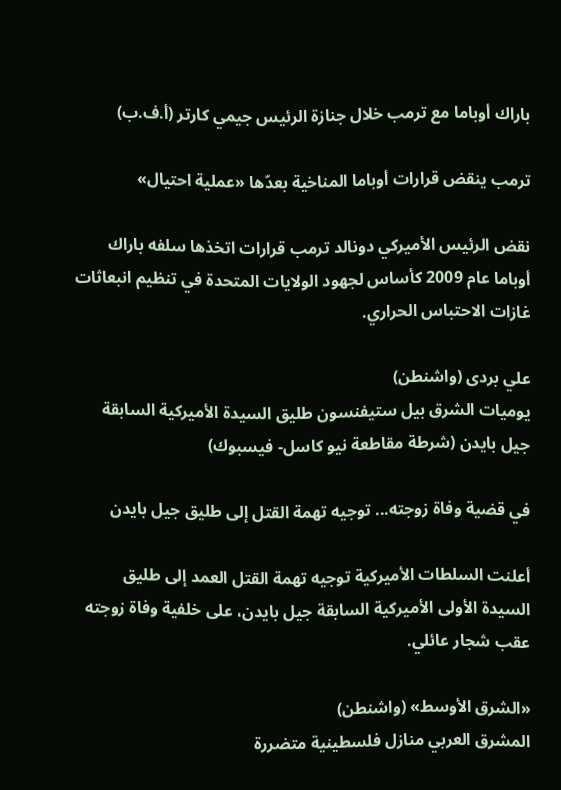باراك أوباما مع ترمب خلال جنازة الرئيس جيمي كارتر (أ.ف.ب)

ترمب ينقض قرارات أوباما المناخية بعدّها «عملية احتيال»

نقض الرئيس الأميركي دونالد ترمب قرارات اتخذها سلفه باراك أوباما عام 2009 كأساس لجهود الولايات المتحدة في تنظيم انبعاثات غازات الاحتباس الحراري.

علي بردى (واشنطن)
يوميات الشرق بيل ستيفنسون طليق السيدة الأميركية السابقة جيل بايدن (شرطة مقاطعة نيو كاسل- فيسبوك)

في قضية وفاة زوجته... توجيه تهمة القتل إلى طليق جيل بايدن

أعلنت السلطات الأميركية توجيه تهمة القتل العمد إلى طليق السيدة الأولى الأميركية السابقة جيل بايدن، على خلفية وفاة زوجته عقب شجار عائلي.

«الشرق الأوسط» (واشنطن)
المشرق العربي منازل فلسطينية متضررة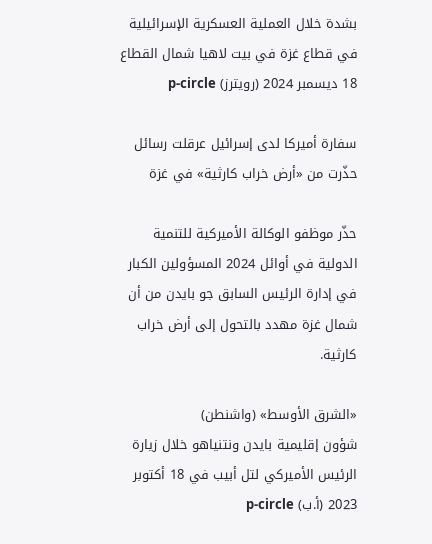بشدة خلال العملية العسكرية الإسرائيلية في قطاع غزة في بيت لاهيا شمال القطاع 18 ديسمبر 2024 (رويترز) p-circle

سفارة أميركا لدى إسرائيل عرقلت رسائل حذّرت من «أرض خراب كارثية» في غزة

حذّر موظفو الوكالة الأميركية للتنمية الدولية في أوائل 2024 المسؤولين الكبار في إدارة الرئيس السابق جو بايدن من أن شمال غزة مهدد بالتحول إلى أرض خراب كارثية.

«الشرق الأوسط» (واشنطن)
شؤون إقليمية بايدن ونتنياهو خلال زيارة الرئيس الأميركي لتل أبيب في 18 أكتوبر 2023 (أ.ب) p-circle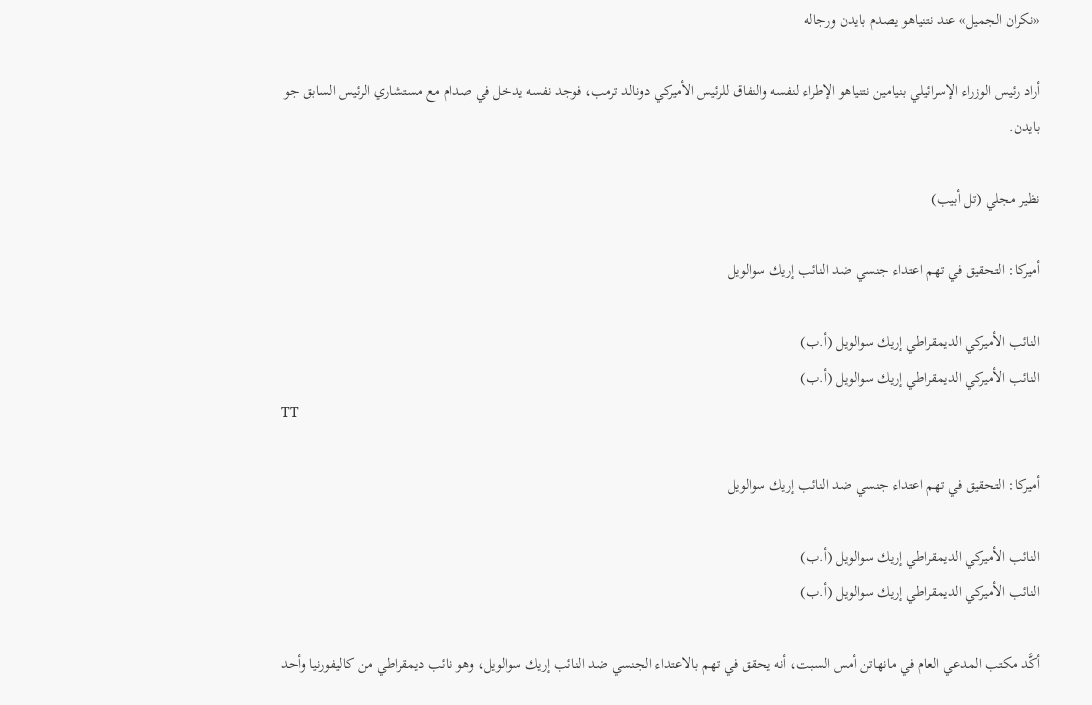«نكران الجميل» عند نتنياهو يصدم بايدن ورجاله

أراد رئيس الوزراء الإسرائيلي بنيامين نتنياهو الإطراء لنفسه والنفاق للرئيس الأميركي دونالد ترمب، فوجد نفسه يدخل في صدام مع مستشاري الرئيس السابق جو بايدن.

نظير مجلي (تل أبيب)

أميركا: التحقيق في تهم اعتداء جنسي ضد النائب إريك سوالويل

النائب الأميركي الديمقراطي إريك سوالويل (أ.ب)
النائب الأميركي الديمقراطي إريك سوالويل (أ.ب)
TT

أميركا: التحقيق في تهم اعتداء جنسي ضد النائب إريك سوالويل

النائب الأميركي الديمقراطي إريك سوالويل (أ.ب)
النائب الأميركي الديمقراطي إريك سوالويل (أ.ب)

أكَّد مكتب المدعي العام في مانهاتن أمس السبت، أنه يحقق في تهم بالاعتداء الجنسي ضد النائب إريك سوالويل، وهو نائب ديمقراطي من كاليفورنيا وأحد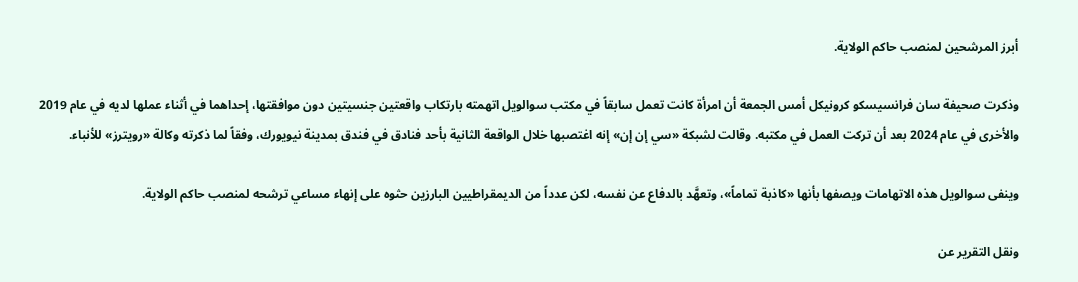أبرز المرشحين لمنصب حاكم الولاية.

وذكرت صحيفة سان فرانسيسكو كرونيكل أمس الجمعة أن امرأة كانت تعمل سابقاً في مكتب سوالويل اتهمته بارتكاب واقعتين جنسيتين دون موافقتها، إحداهما في أثناء عملها لديه في عام 2019 والأخرى في عام 2024 بعد أن تركت العمل في مكتبه. وقالت لشبكة «سي إن إن» إنه اغتصبها خلال الواقعة الثانية بأحد فنادق في فندق بمدينة نيويورك، وفقاً لما ذكرته وكالة «رويترز» للأنباء.

وينفى سوالويل هذه الاتهامات ويصفها بأنها «كاذبة تماماً»، وتعهَّد بالدفاع عن نفسه، لكن عدداً من الديمقراطيين البارزين حثوه على إنهاء مساعي ترشحه لمنصب حاكم الولاية.

ونقل التقرير عن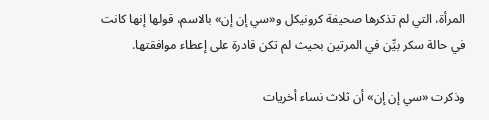المرأة، التي لم تذكرها صحيفة كرونيكل و«سي إن إن» بالاسم، قولها إنها كانت في حالة سكر بيِّن في المرتين بحيث لم تكن قادرة على إعطاء موافقتها.

وذكرت «سي إن إن» أن ثلاث نساء أخريات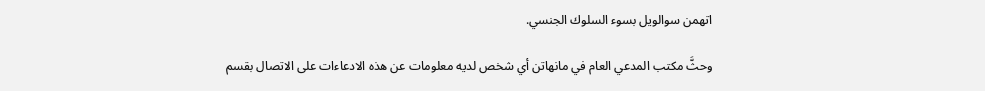اتهمن سوالويل بسوء السلوك الجنسي.

وحثَّ مكتب المدعي العام في مانهاتن أي شخص لديه معلومات عن هذه الادعاءات على الاتصال بقسم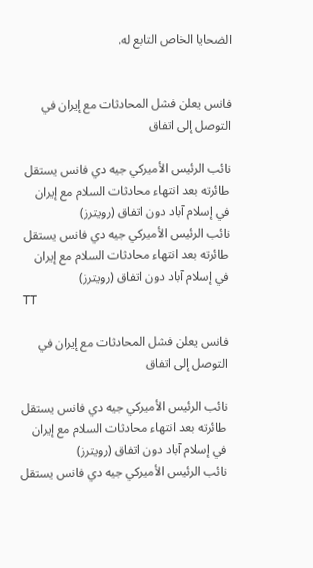الضحايا الخاص التابع له.


فانس يعلن فشل المحادثات مع إيران في التوصل إلى اتفاق

نائب الرئيس الأميركي جيه دي فانس يستقل طائرته بعد انتهاء محادثات السلام مع إيران في إسلام آباد دون اتفاق (رويترز)
نائب الرئيس الأميركي جيه دي فانس يستقل طائرته بعد انتهاء محادثات السلام مع إيران في إسلام آباد دون اتفاق (رويترز)
TT

فانس يعلن فشل المحادثات مع إيران في التوصل إلى اتفاق

نائب الرئيس الأميركي جيه دي فانس يستقل طائرته بعد انتهاء محادثات السلام مع إيران في إسلام آباد دون اتفاق (رويترز)
نائب الرئيس الأميركي جيه دي فانس يستقل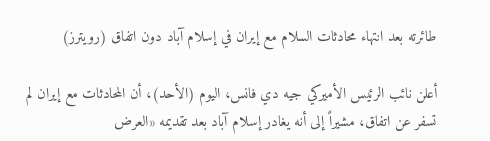طائرته بعد انتهاء محادثات السلام مع إيران في إسلام آباد دون اتفاق (رويترز)

أعلن نائب الرئيس الأميركي جيه دي فانس، اليوم (الأحد)، أن المحادثات مع إيران لم تسفر عن اتفاق، مشيراً إلى أنه يغادر إسلام آباد بعد تقديمه «العرض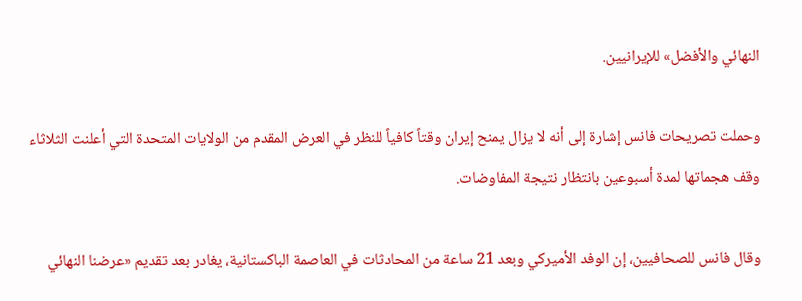النهائي والأفضل» للإيرانيين.

وحملت تصريحات فانس إشارة إلى أنه لا يزال يمنح إيران وقتاً كافياً للنظر في العرض المقدم من الولايات المتحدة التي أعلنت الثلاثاء وقف هجماتها لمدة أسبوعين بانتظار نتيجة المفاوضات.

وقال فانس للصحافيين، إن الوفد الأميركي وبعد 21 ساعة من المحادثات في العاصمة الباكستانية، يغادر بعد تقديم «عرضنا النهائي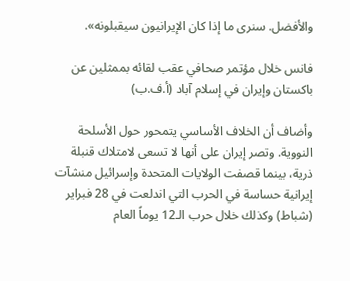والأفضل. سنرى ما إذا كان الإيرانيون سيقبلونه».

فانس خلال مؤتمر صحافي عقب لقائه بممثلين عن باكستان وإيران في إسلام آباد (أ.ف.ب)

وأضاف أن الخلاف الأساسي يتمحور حول الأسلحة النووية. وتصر إيران على أنها لا تسعى لامتلاك قنبلة ذرية، بينما قصفت الولايات المتحدة وإسرائيل منشآت إيرانية حساسة في الحرب التي اندلعت في 28 فبراير (شباط) وكذلك خلال حرب الـ12 يوماً العام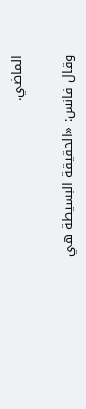الماضي.

وقال فانس: «الحقيقة البسيطة هي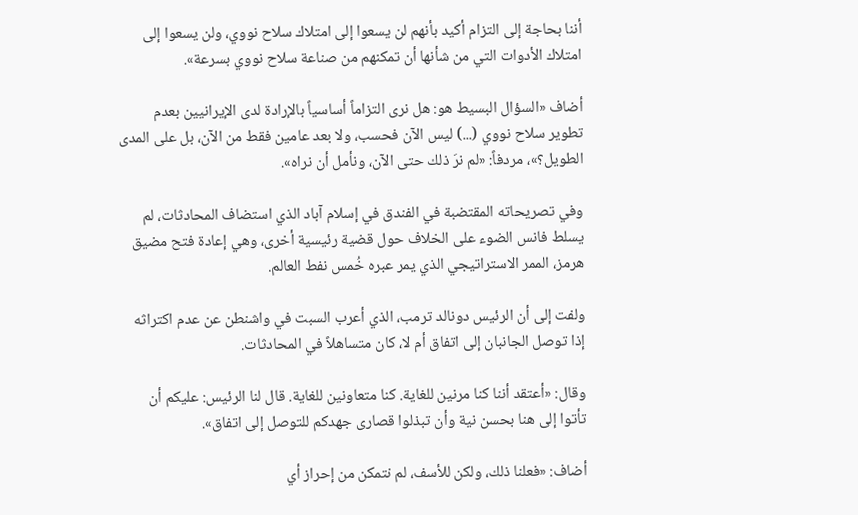أننا بحاجة إلى التزام أكيد بأنهم لن يسعوا إلى امتلاك سلاح نووي، ولن يسعوا إلى امتلاك الأدوات التي من شأنها أن تمكنهم من صناعة سلاح نووي بسرعة».

أضاف «السؤال البسيط هو: هل نرى التزاماً أساسياً بالإرادة لدى الإيرانيين بعدم تطوير سلاح نووي (...) ليس الآن فحسب، ولا بعد عامين فقط من الآن، بل على المدى الطويل؟»، مردفاً: «لم نرَ ذلك حتى الآن، ونأمل أن نراه».

وفي تصريحاته المقتضبة في الفندق في إسلام آباد الذي استضاف المحادثات، لم يسلط فانس الضوء على الخلاف حول قضية رئيسية أخرى، وهي إعادة فتح مضيق هرمز، الممر الاستراتيجي الذي يمر عبره خُمس نفط العالم.

ولفت إلى أن الرئيس دونالد ترمب، الذي أعرب السبت في واشنطن عن عدم اكتراثه إذا توصل الجانبان إلى اتفاق أم لا، كان متساهلاً في المحادثات.

وقال: «أعتقد أننا كنا مرنين للغاية. كنا متعاونين للغاية. قال لنا الرئيس: عليكم أن تأتوا إلى هنا بحسن نية وأن تبذلوا قصارى جهدكم للتوصل إلى اتفاق».

أضاف: «فعلنا ذلك، ولكن للأسف، لم نتمكن من إحراز أي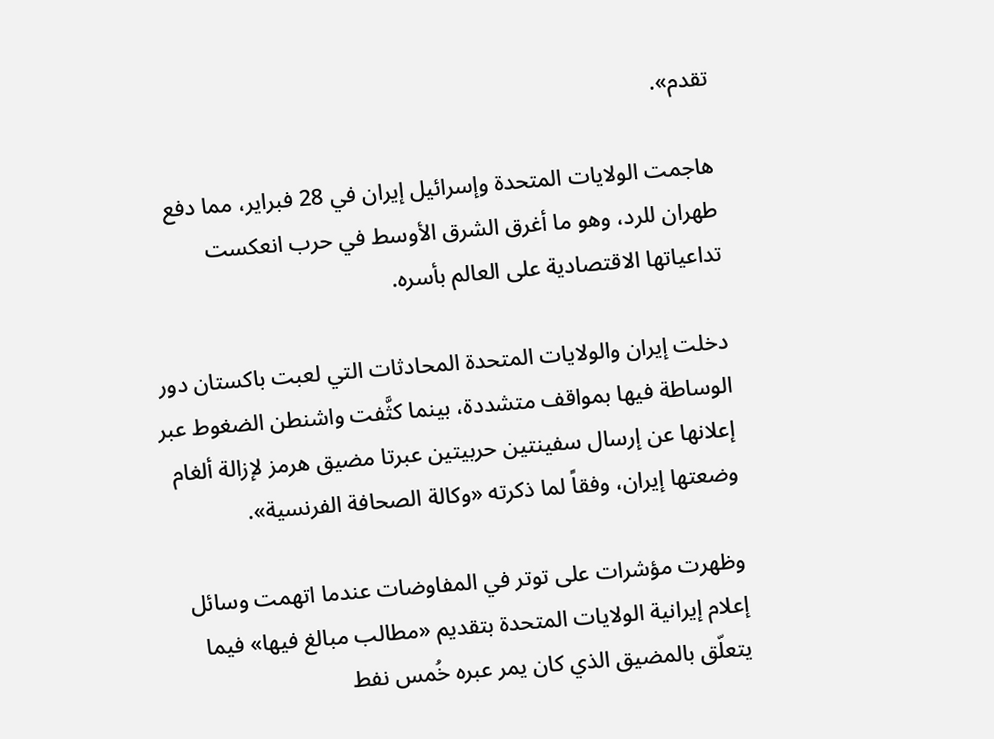تقدم».

هاجمت الولايات المتحدة وإسرائيل إيران في 28 فبراير، مما دفع طهران للرد، وهو ما أغرق الشرق الأوسط في حرب انعكست تداعياتها الاقتصادية على العالم بأسره.

دخلت إيران والولايات المتحدة المحادثات التي لعبت باكستان دور الوساطة فيها بمواقف متشددة، بينما كثَّفت واشنطن الضغوط عبر إعلانها عن إرسال سفينتين حربيتين عبرتا مضيق هرمز لإزالة ألغام وضعتها إيران، وفقاً لما ذكرته «وكالة الصحافة الفرنسية».

وظهرت مؤشرات على توتر في المفاوضات عندما اتهمت وسائل إعلام إيرانية الولايات المتحدة بتقديم «مطالب مبالغ فيها» فيما يتعلّق بالمضيق الذي كان يمر عبره خُمس نفط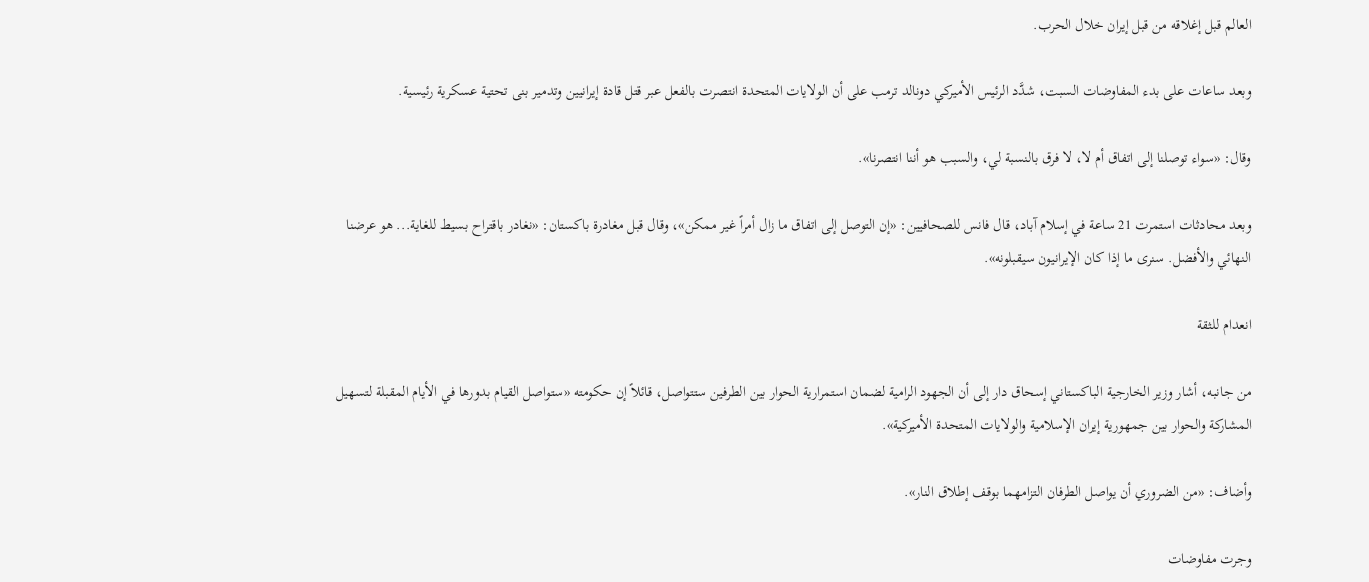العالم قبل إغلاقه من قبل إيران خلال الحرب.

وبعد ساعات على بدء المفاوضات السبت، شدَّد الرئيس الأميركي دونالد ترمب على أن الولايات المتحدة انتصرت بالفعل عبر قتل قادة إيرانيين وتدمير بنى تحتية عسكرية رئيسية.

وقال: «سواء توصلنا إلى اتفاق أم لا، لا فرق بالنسبة لي، والسبب هو أننا انتصرنا».

وبعد محادثات استمرت 21 ساعة في إسلام آباد، قال فانس للصحافيين: «إن التوصل إلى اتفاق ما زال أمراً غير ممكن»، وقال قبل مغادرة باكستان: «نغادر باقتراح بسيط للغاية... هو عرضنا النهائي والأفضل. سنرى ما إذا كان الإيرانيون سيقبلونه».

انعدام للثقة

من جانبه، أشار وزير الخارجية الباكستاني إسحاق دار إلى أن الجهود الرامية لضمان استمرارية الحوار بين الطرفين ستتواصل، قائلاً إن حكومته «ستواصل القيام بدورها في الأيام المقبلة لتسهيل المشاركة والحوار بين جمهورية إيران الإسلامية والولايات المتحدة الأميركية».

وأضاف: «من الضروري أن يواصل الطرفان التزامهما بوقف إطلاق النار».

وجرت مفاوضات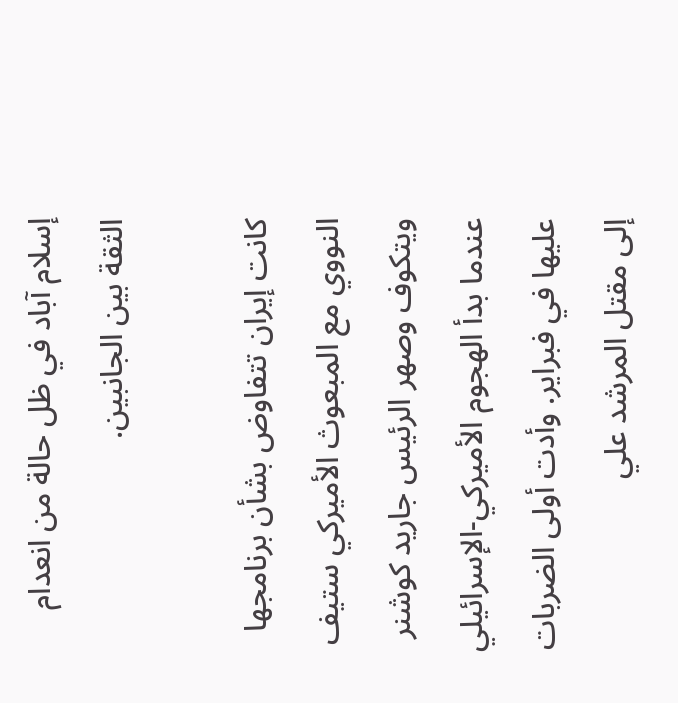إسلام آباد في ظل حالة من انعدام الثقة بين الجانبين.

كانت إيران تتفاوض بشأن برنامجها النووي مع المبعوث الأميركي ستيف ويتكوف وصهر الرئيس جاريد كوشنر عندما بدأ الهجوم الأميركي-الإسرائيلي عليها في فبراير. وأدت أولى الضربات إلى مقتل المرشد علي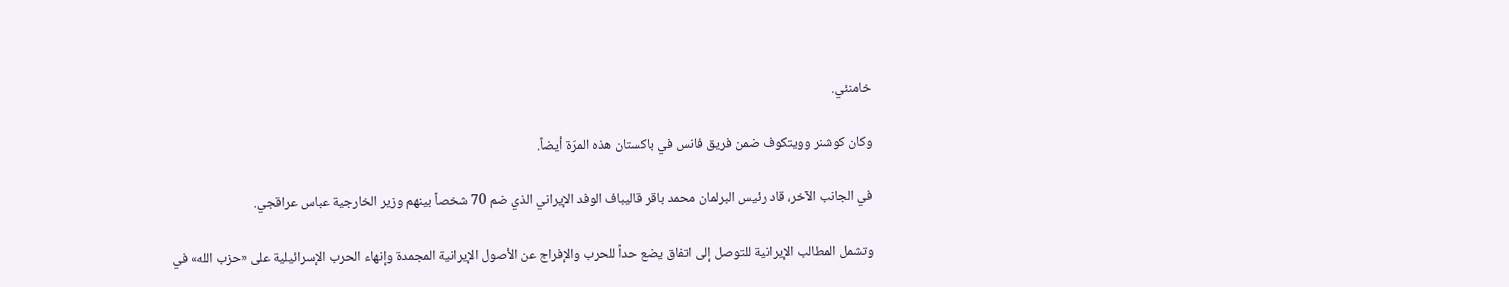خامنئي.

وكان كوشنر وويتكوف ضمن فريق فانس في باكستان هذه المرّة أيضاً.

في الجانب الآخر، قاد رئيس البرلمان محمد باقر قاليباف الوفد الإيراني الذي ضم 70 شخصاً بينهم وزير الخارجية عباس عراقجي.

وتشمل المطالب الإيرانية للتوصل إلى اتفاق يضع حداً للحرب والإفراج عن الأصول الإيرانية المجمدة وإنهاء الحرب الإسرائيلية على «حزب الله» في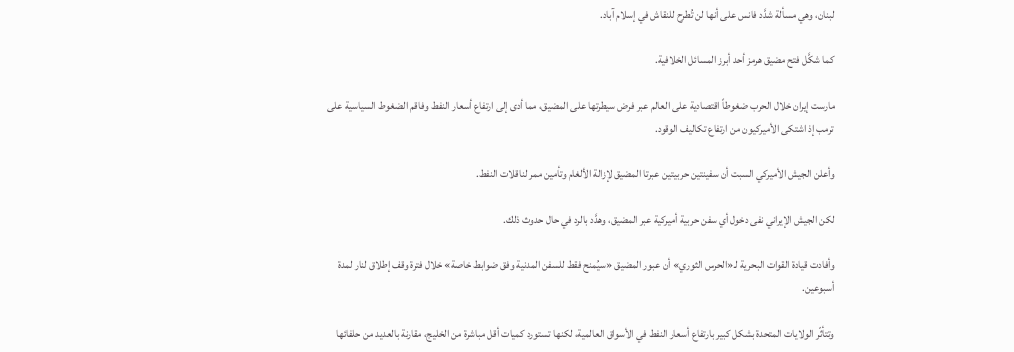لبنان، وهي مسألة شدَّد فانس على أنها لن تُطرح للنقاش في إسلام آباد.

كما شكَّل فتح مضيق هرمز أحد أبرز المسائل الخلافية.

مارست إيران خلال الحرب ضغوطاً اقتصادية على العالم عبر فرض سيطرتها على المضيق، مما أدى إلى ارتفاع أسعار النفط وفاقم الضغوط السياسية على ترمب إذ اشتكى الأميركيون من ارتفاع تكاليف الوقود.

وأعلن الجيش الأميركي السبت أن سفينتين حربيتين عبرتا المضيق لإزالة الألغام وتأمين ممر لناقلات النفط.

لكن الجيش الإيراني نفى دخول أي سفن حربية أميركية عبر المضيق، وهدَّد بالرد في حال حدوث ذلك.

وأفادت قيادة القوات البحرية لـ«الحرس الثوري» أن عبور المضيق «سيُمنح فقط للسفن المدنية وفق ضوابط خاصة» خلال فترة وقف إطلاق لنار لمدة أسبوعين.

وتتأثّر الولايات المتحدة بشكل كبير بارتفاع أسعار النفط في الأسواق العالمية، لكنها تستورد كميات أقل مباشرة من الخليج، مقارنة بالعديد من حلفائها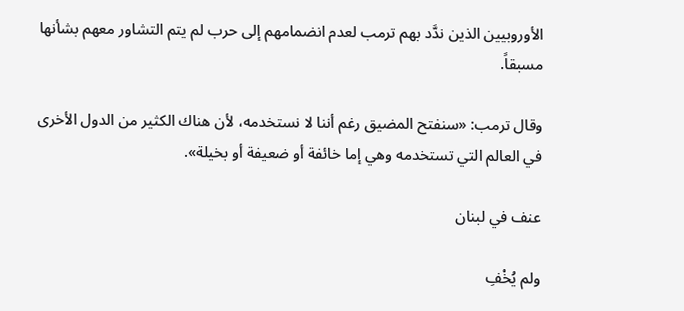الأوروبيين الذين ندَّد بهم ترمب لعدم انضمامهم إلى حرب لم يتم التشاور معهم بشأنها مسبقاً.

وقال ترمب: «سنفتح المضيق رغم أننا لا نستخدمه، لأن هناك الكثير من الدول الأخرى في العالم التي تستخدمه وهي إما خائفة أو ضعيفة أو بخيلة».

عنف في لبنان

ولم يُخْفِ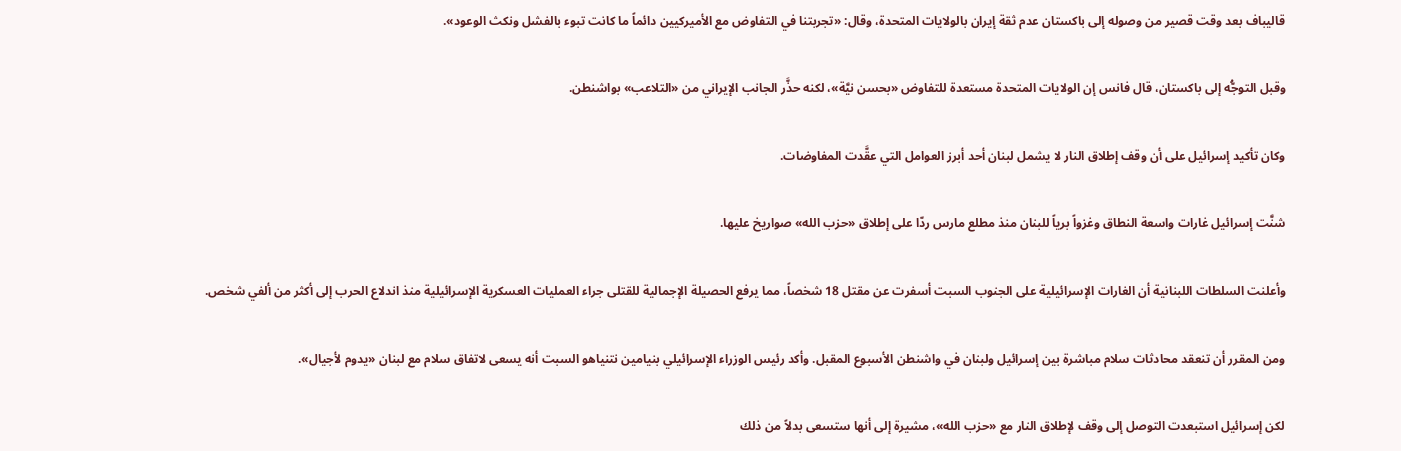قاليباف بعد وقت قصير من وصوله إلى باكستان عدم ثقة إيران بالولايات المتحدة، وقال: «تجربتنا في التفاوض مع الأميركيين دائماً ما كانت تبوء بالفشل ونكث الوعود».

وقبل التوجُّه إلى باكستان، قال فانس إن الولايات المتحدة مستعدة للتفاوض «بحسن نيَّة»، لكنه حذَّر الجانب الإيراني من «التلاعب» بواشنطن.

وكان تأكيد إسرائيل على أن وقف إطلاق النار لا يشمل لبنان أحد أبرز العوامل التي عقَّدت المفاوضات.

شنَّت إسرائيل غارات واسعة النطاق وغزواً برياً للبنان منذ مطلع مارس ردّا على إطلاق «حزب الله» صواريخ عليها.

وأعلنت السلطات اللبنانية أن الغارات الإسرائيلية على الجنوب السبت أسفرت عن مقتل 18 شخصاً، مما يرفع الحصيلة الإجمالية للقتلى جراء العمليات العسكرية الإسرائيلية منذ اندلاع الحرب إلى أكثر من ألفي شخص.

ومن المقرر أن تنعقد محادثات سلام مباشرة بين إسرائيل ولبنان في واشنطن الأسبوع المقبل. وأكد رئيس الوزراء الإسرائيلي بنيامين نتنياهو السبت أنه يسعى لاتفاق سلام مع لبنان «يدوم لأجيال».

لكن إسرائيل استبعدت التوصل إلى وقف لإطلاق النار مع «حزب الله»، مشيرة إلى أنها ستسعى بدلاً من ذلك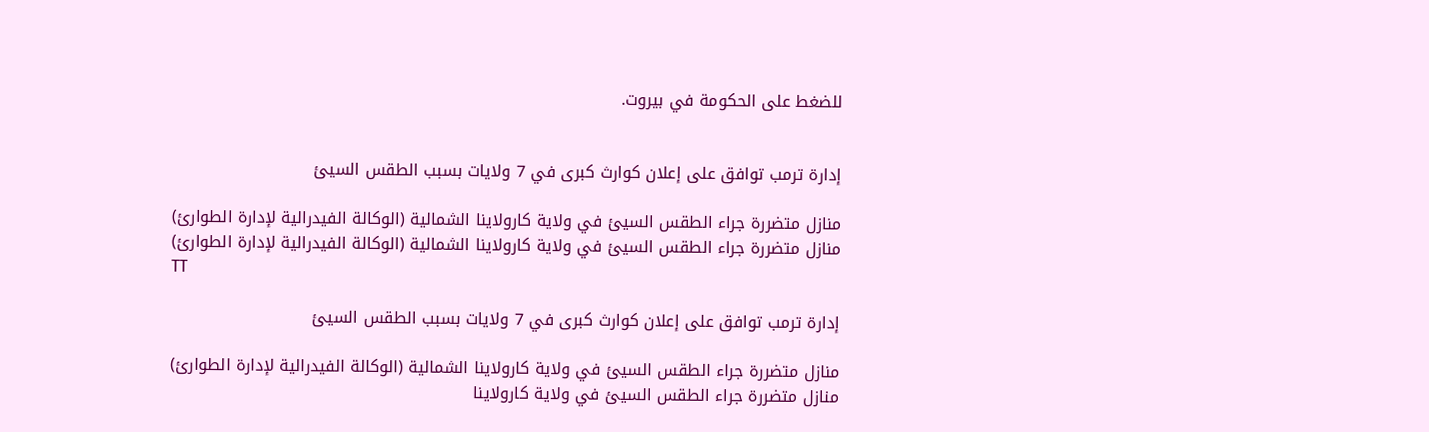للضغط على الحكومة في بيروت.


إدارة ترمب توافق على إعلان كوارث كبرى في 7 ولايات بسبب الطقس السيئ

منازل متضررة جراء الطقس السيئ في ولاية كارولاينا الشمالية (الوكالة الفيدرالية لإدارة الطوارئ)
منازل متضررة جراء الطقس السيئ في ولاية كارولاينا الشمالية (الوكالة الفيدرالية لإدارة الطوارئ)
TT

إدارة ترمب توافق على إعلان كوارث كبرى في 7 ولايات بسبب الطقس السيئ

منازل متضررة جراء الطقس السيئ في ولاية كارولاينا الشمالية (الوكالة الفيدرالية لإدارة الطوارئ)
منازل متضررة جراء الطقس السيئ في ولاية كارولاينا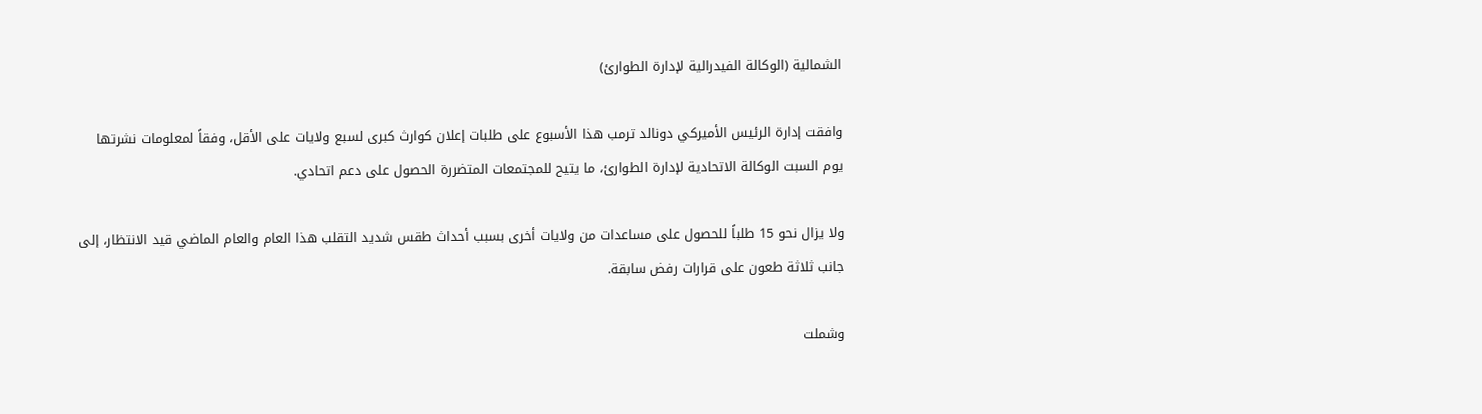الشمالية (الوكالة الفيدرالية لإدارة الطوارئ)

وافقت إدارة الرئيس الأميركي دونالد ترمب هذا الأسبوع على طلبات إعلان كوارث كبرى لسبع ولايات على الأقل، وفقاً لمعلومات نشرتها يوم السبت الوكالة الاتحادية لإدارة الطوارئ، ما يتيح للمجتمعات المتضررة الحصول على دعم اتحادي.

ولا يزال نحو 15 طلباً للحصول على مساعدات من ولايات أخرى بسبب أحداث طقس شديد التقلب هذا العام والعام الماضي قيد الانتظار، إلى جانب ثلاثة طعون على قرارات رفض سابقة.

وشملت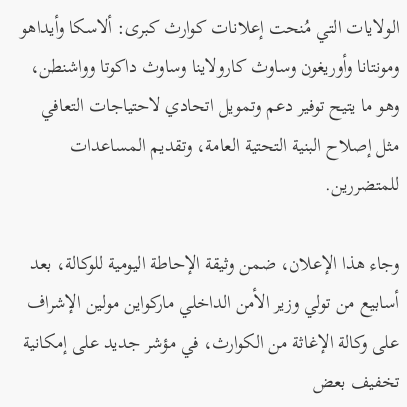الولايات التي مُنحت إعلانات كوارث كبرى: ألاسكا وأيداهو ومونتانا وأوريغون وساوث كارولاينا وساوث داكوتا وواشنطن، وهو ما يتيح توفير دعم وتمويل اتحادي لاحتياجات التعافي مثل إصلاح البنية التحتية العامة، وتقديم المساعدات للمتضررين.

وجاء هذا الإعلان، ضمن وثيقة الإحاطة اليومية للوكالة، بعد أسابيع من تولي وزير الأمن الداخلي ماركواين مولين الإشراف على وكالة الإغاثة من الكوارث، في مؤشر جديد على إمكانية تخفيف بعض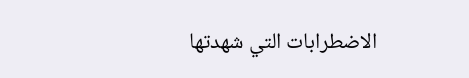الاضطرابات التي شهدتها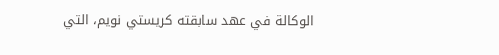الوكالة في عهد سابقته كريستي نويم، التي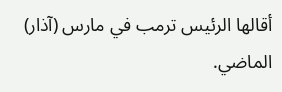أقالها الرئيس ترمب في مارس (آذار) الماضي.